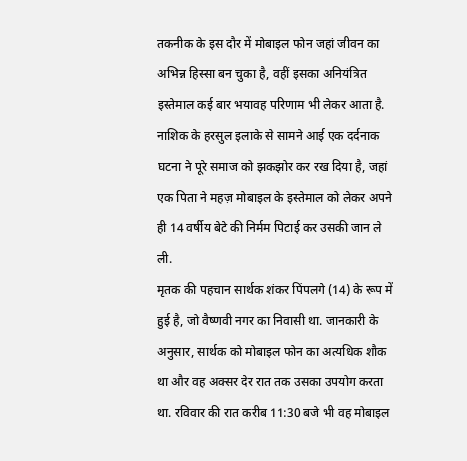तकनीक के इस दौर में मोबाइल फोन जहां जीवन का अभिन्न हिस्सा बन चुका है, वहीं इसका अनियंत्रित इस्तेमाल कई बार भयावह परिणाम भी लेकर आता है. नाशिक के हरसुल इलाके से सामने आई एक दर्दनाक घटना ने पूरे समाज को झकझोर कर रख दिया है, जहां एक पिता ने महज़ मोबाइल के इस्तेमाल को लेकर अपने ही 14 वर्षीय बेटे की निर्मम पिटाई कर उसकी जान ले ली.
मृतक की पहचान सार्थक शंकर पिंपलगे (14) के रूप में हुई है, जो वैष्णवी नगर का निवासी था. जानकारी के अनुसार, सार्थक को मोबाइल फोन का अत्यधिक शौक था और वह अक्सर देर रात तक उसका उपयोग करता था. रविवार की रात करीब 11:30 बजे भी वह मोबाइल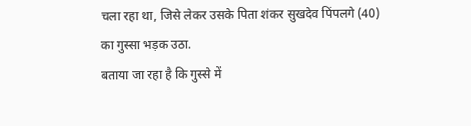चला रहा था, जिसे लेकर उसके पिता शंकर सुखदेव पिंपलगे (40) का गुस्सा भड़क उठा.
बताया जा रहा है कि गुस्से में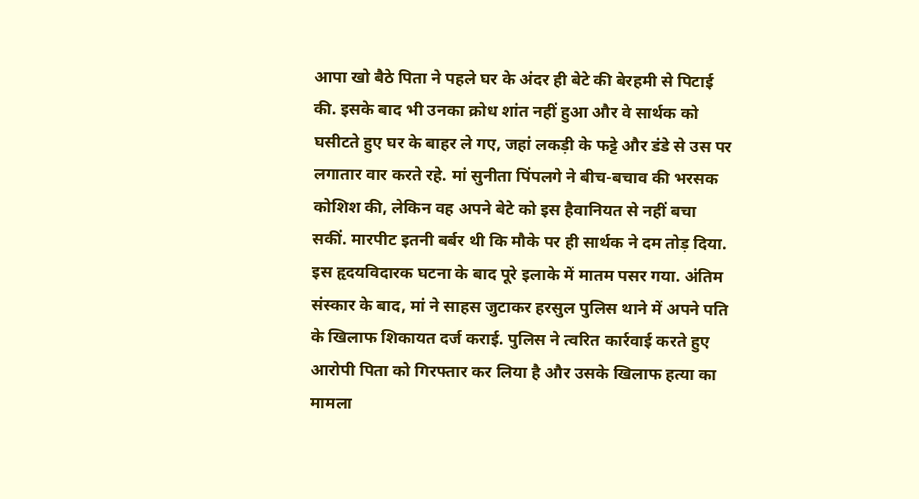आपा खो बैठे पिता ने पहले घर के अंदर ही बेटे की बेरहमी से पिटाई की. इसके बाद भी उनका क्रोध शांत नहीं हुआ और वे सार्थक को घसीटते हुए घर के बाहर ले गए, जहां लकड़ी के फट्टे और डंडे से उस पर लगातार वार करते रहे. मां सुनीता पिंपलगे ने बीच-बचाव की भरसक कोशिश की, लेकिन वह अपने बेटे को इस हैवानियत से नहीं बचा सकीं. मारपीट इतनी बर्बर थी कि मौके पर ही सार्थक ने दम तोड़ दिया.
इस हृदयविदारक घटना के बाद पूरे इलाके में मातम पसर गया. अंतिम संस्कार के बाद, मां ने साहस जुटाकर हरसुल पुलिस थाने में अपने पति के खिलाफ शिकायत दर्ज कराई. पुलिस ने त्वरित कार्रवाई करते हुए आरोपी पिता को गिरफ्तार कर लिया है और उसके खिलाफ हत्या का मामला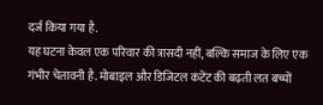दर्ज किया गया है.
यह घटना केवल एक परिवार की त्रासदी नहीं, बल्कि समाज के लिए एक गंभीर चेतावनी है. मोबाइल और डिजिटल कंटेंट की बढ़ती लत बच्चों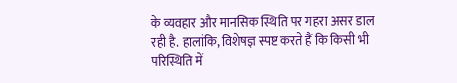के व्यवहार और मानसिक स्थिति पर गहरा असर डाल रही है. हालांकि, विशेषज्ञ स्पष्ट करते हैं कि किसी भी परिस्थिति में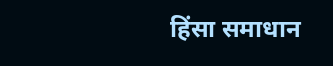हिंसा समाधान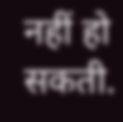नहीं हो सकती.